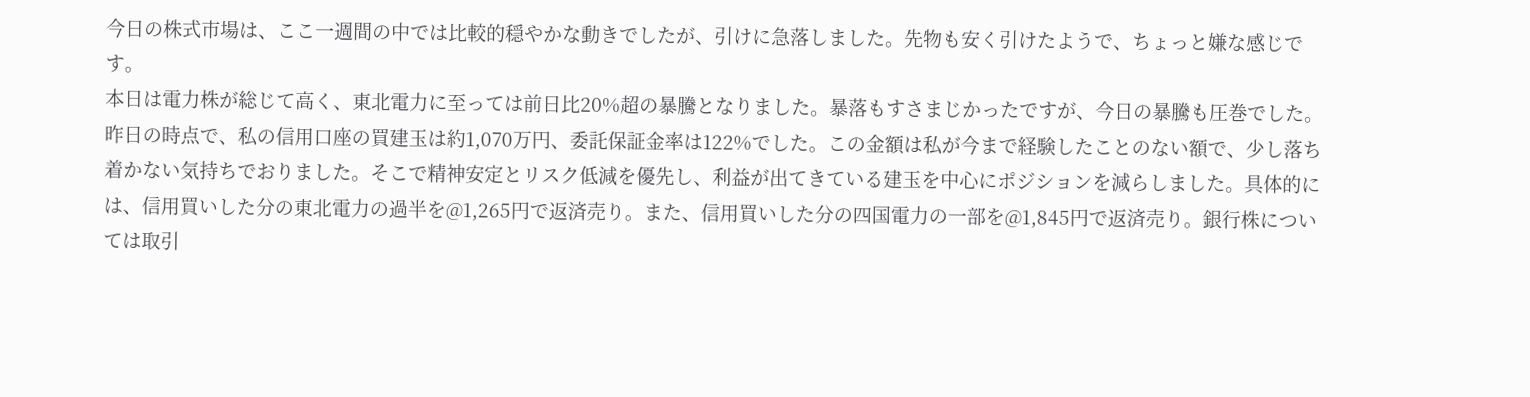今日の株式市場は、ここ一週間の中では比較的穏やかな動きでしたが、引けに急落しました。先物も安く引けたようで、ちょっと嫌な感じです。
本日は電力株が総じて高く、東北電力に至っては前日比20%超の暴騰となりました。暴落もすさまじかったですが、今日の暴騰も圧巻でした。
昨日の時点で、私の信用口座の買建玉は約1,070万円、委託保証金率は122%でした。この金額は私が今まで経験したことのない額で、少し落ち着かない気持ちでおりました。そこで精神安定とリスク低減を優先し、利益が出てきている建玉を中心にポジションを減らしました。具体的には、信用買いした分の東北電力の過半を@1,265円で返済売り。また、信用買いした分の四国電力の一部を@1,845円で返済売り。銀行株については取引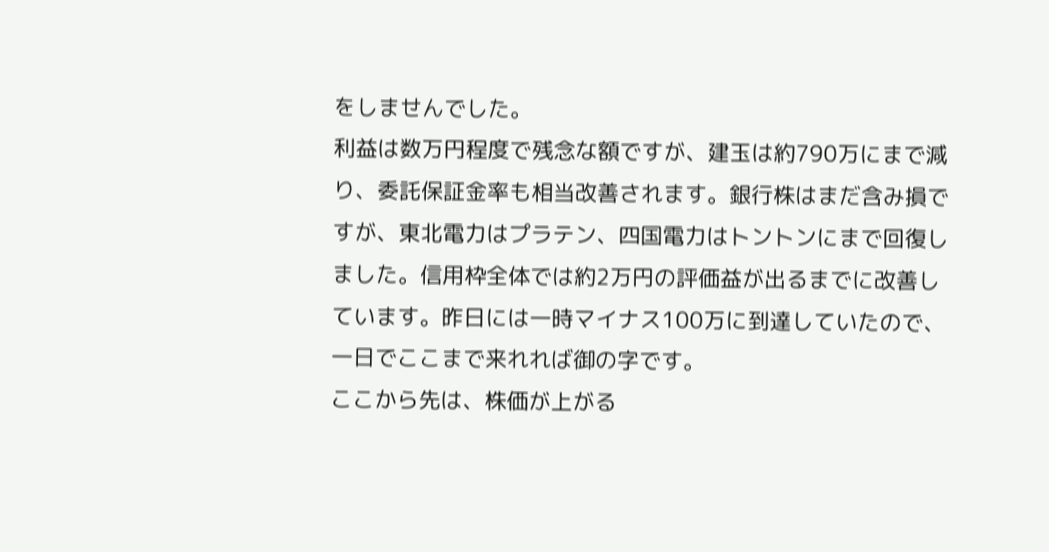をしませんでした。
利益は数万円程度で残念な額ですが、建玉は約790万にまで減り、委託保証金率も相当改善されます。銀行株はまだ含み損ですが、東北電力はプラテン、四国電力はトントンにまで回復しました。信用枠全体では約2万円の評価益が出るまでに改善しています。昨日には一時マイナス100万に到達していたので、一日でここまで来れれば御の字です。
ここから先は、株価が上がる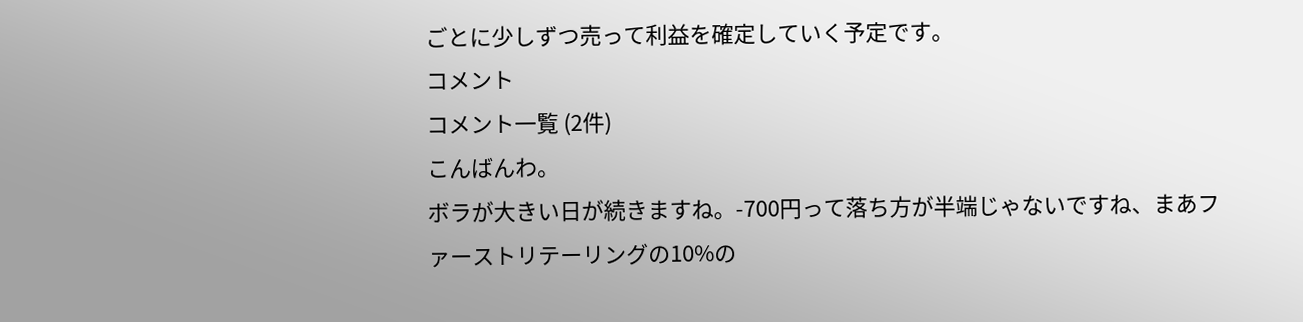ごとに少しずつ売って利益を確定していく予定です。
コメント
コメント一覧 (2件)
こんばんわ。
ボラが大きい日が続きますね。-700円って落ち方が半端じゃないですね、まあファーストリテーリングの10%の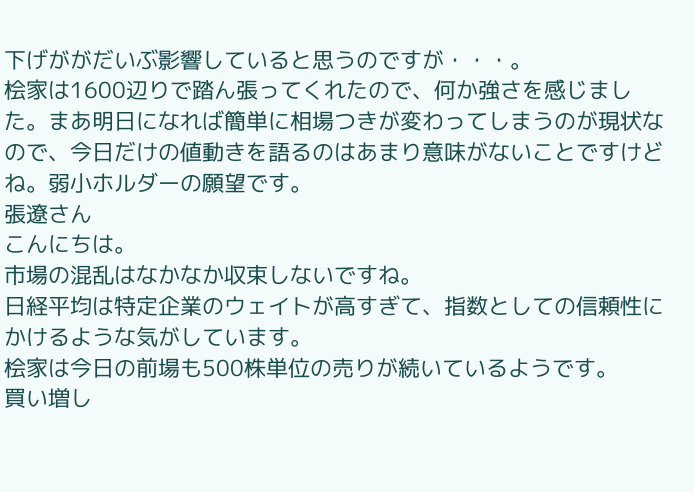下げががだいぶ影響していると思うのですが・・・。
桧家は1600辺りで踏ん張ってくれたので、何か強さを感じました。まあ明日になれば簡単に相場つきが変わってしまうのが現状なので、今日だけの値動きを語るのはあまり意味がないことですけどね。弱小ホルダーの願望です。
張遼さん
こんにちは。
市場の混乱はなかなか収束しないですね。
日経平均は特定企業のウェイトが高すぎて、指数としての信頼性にかけるような気がしています。
桧家は今日の前場も500株単位の売りが続いているようです。
買い増し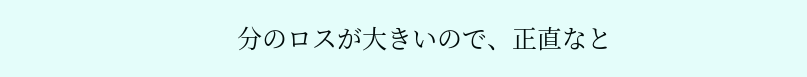分のロスが大きいので、正直なと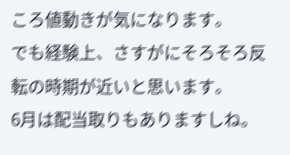ころ値動きが気になります。
でも経験上、さすがにそろそろ反転の時期が近いと思います。
6月は配当取りもありますしね。